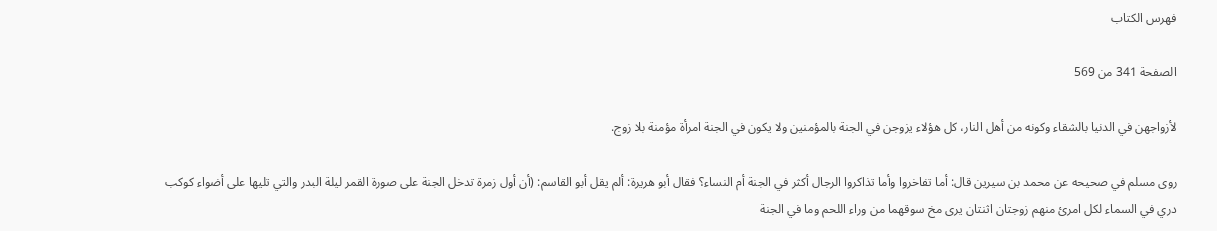فهرس الكتاب

الصفحة 341 من 569

لأزواجهن في الدنيا بالشقاء وكونه من أهل النار، كل هؤلاء يزوجن في الجنة بالمؤمنين ولا يكون في الجنة امرأة مؤمنة بلا زوج.

روى مسلم في صحيحه عن محمد بن سيرين قال: أما تفاخروا وأما تذاكروا الرجال أكثر في الجنة أم النساء؟ فقال أبو هريرة: ألم يقل أبو القاسم: (أن أول زمرة تدخل الجنة على صورة القمر ليلة البدر والتي تليها على أضواء كوكب دري في السماء لكل امرئ منهم زوجتان اثنتان يرى مخ سوقهما من وراء اللحم وما في الجنة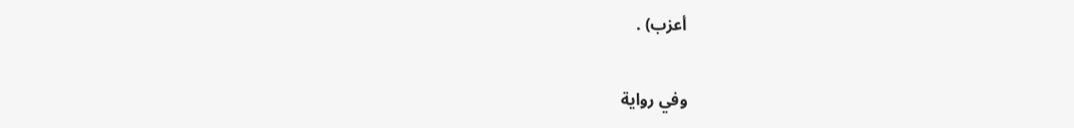أعزب) .

وفي رواية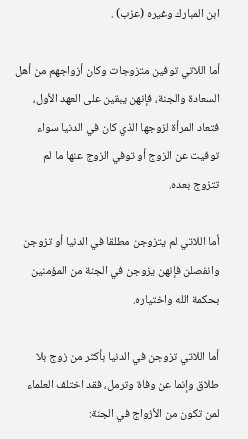ابن المبارك وغيره (عزب) .

أما اللاتي توفين متزوجات وكان أزواجهم من أهل السعادة والجنة، فإنهن يبقين على العهد الأول، فتعاد المرأة لزوجها الذي كان في الدنيا سواء توفيت عن الزوج أو توفي الزوج عنها ما لم تتزوج بعده.

أما اللاتي لم يتزوجن مطلقا في الدنيا أو تزوجن وانفصلن فإنهن يزوجن في الجنة من المؤمنين بحكمة الله واختياره.

أما اللاتي تزوجن في الدنيا بأكثر من زوج بلا طلاق وإنما عن وفاة وترمل، فقد اختلف العلماء لمن تكون من الأزواج في الجنة: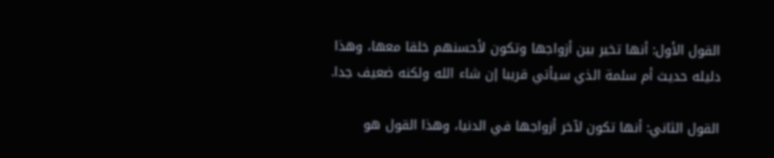القول الأول: أنها تخير بين أزواجها وتكون لأحسنهم خلقا معها، وهذا دليله حديث أم سلمة الذي سيأتي قريبا إن شاء الله ولكنه ضعيف جدا.

القول الثاني: أنها تكون لآخر أزواجها في الدنيا، وهذا القول هو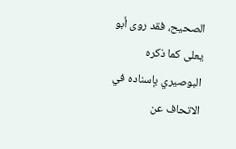الصحيح، فقد روى أبو يعلى كما ذكره البوصيري بإسناده في الاتحاف عن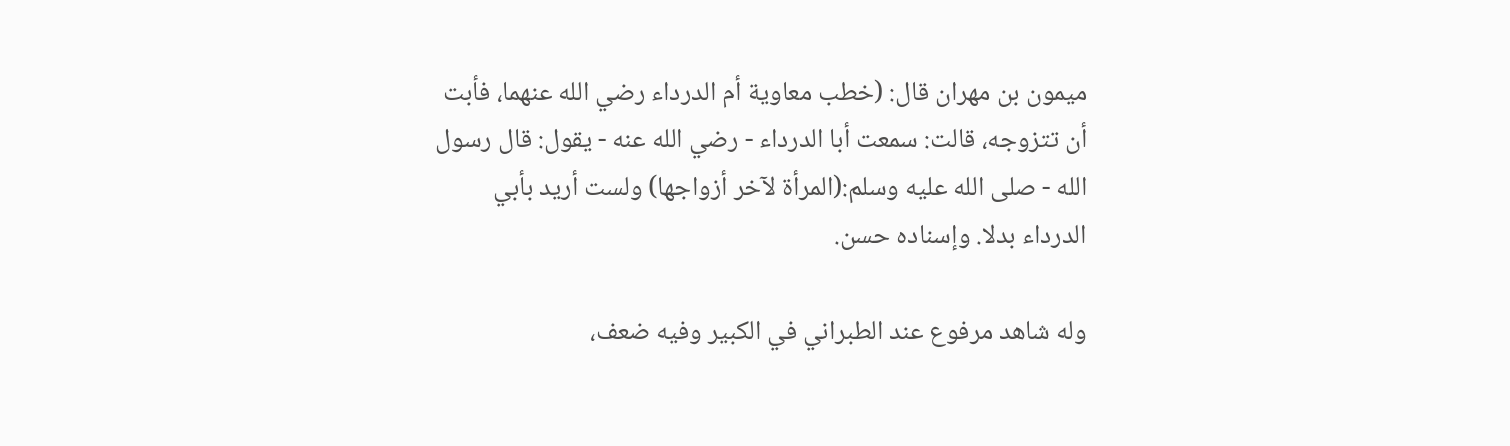ميمون بن مهران قال: (خطب معاوية أم الدرداء رضي الله عنهما، فأبت أن تتزوجه، قالت: سمعت أبا الدرداء - رضي الله عنه - يقول: قال رسول الله - صلى الله عليه وسلم:(المرأة لآخر أزواجها) ولست أريد بأبي الدرداء بدلا. وإسناده حسن.

وله شاهد مرفوع عند الطبراني في الكبير وفيه ضعف،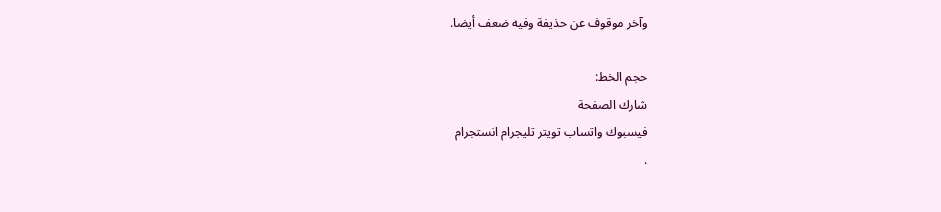وآخر موقوف عن حذيفة وفيه ضعف أيضا.

حجم الخط:
شارك الصفحة
فيسبوك واتساب تويتر تليجرام انستجرام
.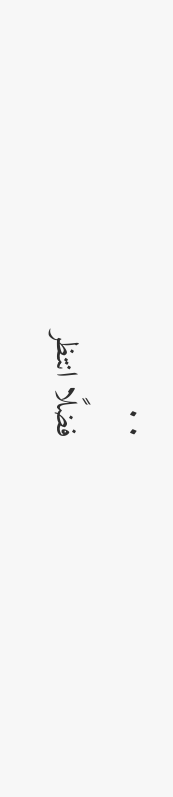. .
فضلًا انتظر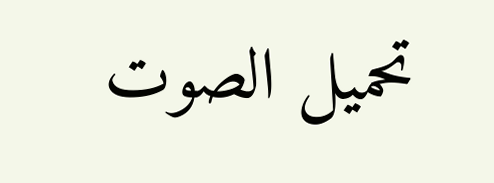تحميل الصوت